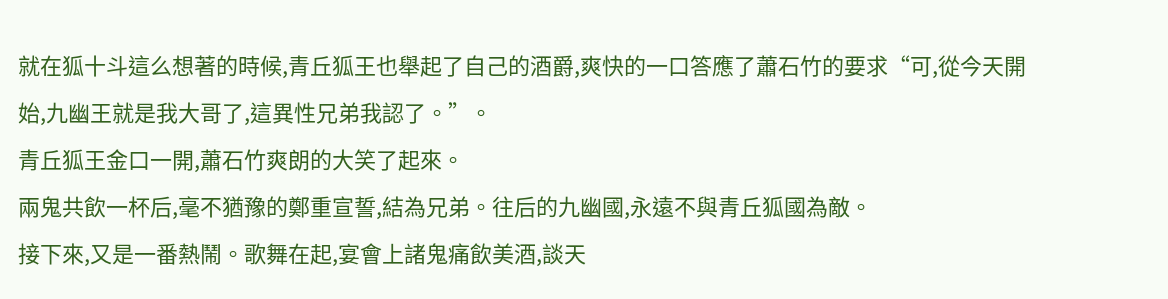就在狐十斗這么想著的時候,青丘狐王也舉起了自己的酒爵,爽快的一口答應了蕭石竹的要求“可,從今天開始,九幽王就是我大哥了,這異性兄弟我認了。”。
青丘狐王金口一開,蕭石竹爽朗的大笑了起來。
兩鬼共飲一杯后,毫不猶豫的鄭重宣誓,結為兄弟。往后的九幽國,永遠不與青丘狐國為敵。
接下來,又是一番熱鬧。歌舞在起,宴會上諸鬼痛飲美酒,談天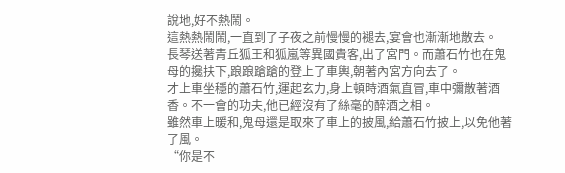說地,好不熱鬧。
這熱熱鬧鬧,一直到了子夜之前慢慢的褪去,宴會也漸漸地散去。
長琴送著青丘狐王和狐嵐等異國貴客,出了宮門。而蕭石竹也在鬼母的攙扶下,踉踉蹌蹌的登上了車輿,朝著內宮方向去了。
才上車坐穩的蕭石竹,運起玄力,身上頓時酒氣直冒,車中彌散著酒香。不一會的功夫,他已經沒有了絲毫的醉酒之相。
雖然車上暖和,鬼母還是取來了車上的披風,給蕭石竹披上,以免他著了風。
“你是不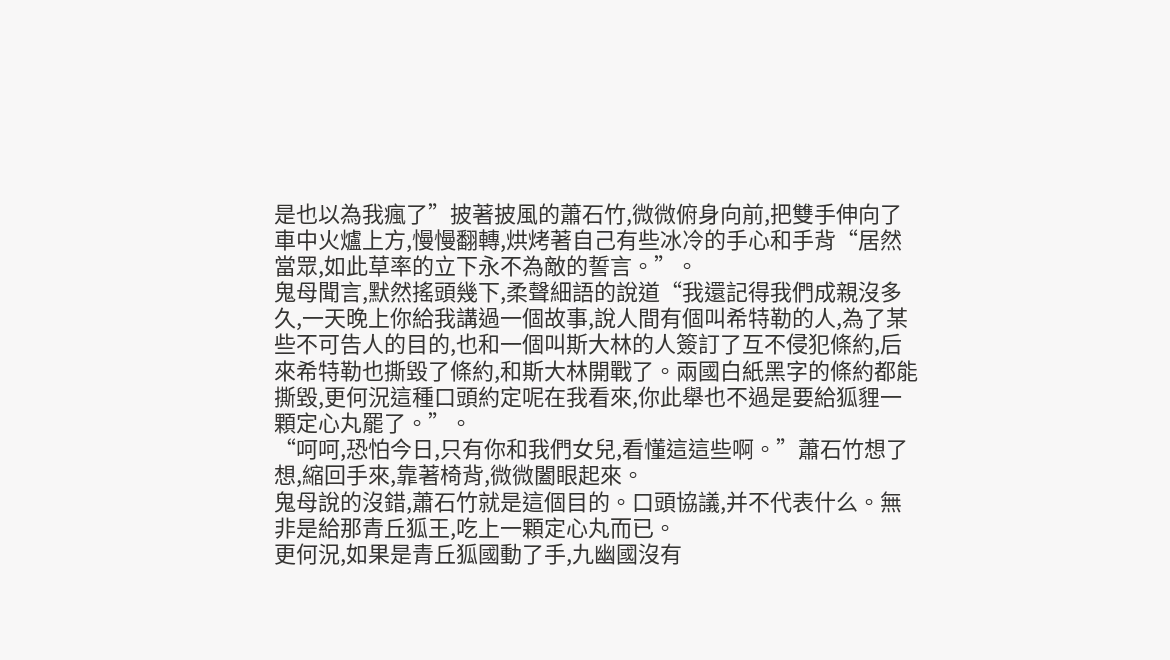是也以為我瘋了”披著披風的蕭石竹,微微俯身向前,把雙手伸向了車中火爐上方,慢慢翻轉,烘烤著自己有些冰冷的手心和手背“居然當眾,如此草率的立下永不為敵的誓言。”。
鬼母聞言,默然搖頭幾下,柔聲細語的說道“我還記得我們成親沒多久,一天晚上你給我講過一個故事,說人間有個叫希特勒的人,為了某些不可告人的目的,也和一個叫斯大林的人簽訂了互不侵犯條約,后來希特勒也撕毀了條約,和斯大林開戰了。兩國白紙黑字的條約都能撕毀,更何況這種口頭約定呢在我看來,你此舉也不過是要給狐貍一顆定心丸罷了。”。
“呵呵,恐怕今日,只有你和我們女兒,看懂這這些啊。”蕭石竹想了想,縮回手來,靠著椅背,微微闔眼起來。
鬼母說的沒錯,蕭石竹就是這個目的。口頭協議,并不代表什么。無非是給那青丘狐王,吃上一顆定心丸而已。
更何況,如果是青丘狐國動了手,九幽國沒有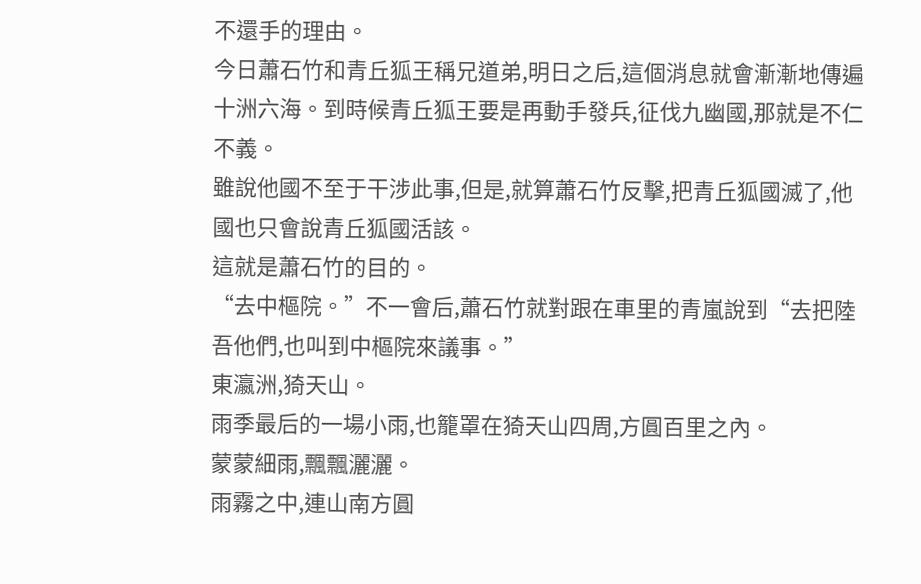不還手的理由。
今日蕭石竹和青丘狐王稱兄道弟,明日之后,這個消息就會漸漸地傳遍十洲六海。到時候青丘狐王要是再動手發兵,征伐九幽國,那就是不仁不義。
雖說他國不至于干涉此事,但是,就算蕭石竹反擊,把青丘狐國滅了,他國也只會說青丘狐國活該。
這就是蕭石竹的目的。
“去中樞院。”不一會后,蕭石竹就對跟在車里的青嵐說到“去把陸吾他們,也叫到中樞院來議事。”
東瀛洲,猗天山。
雨季最后的一場小雨,也籠罩在猗天山四周,方圓百里之內。
蒙蒙細雨,飄飄灑灑。
雨霧之中,連山南方圓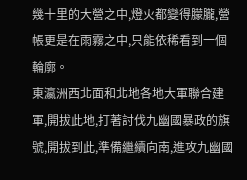幾十里的大營之中,燈火都變得朦朧,營帳更是在雨霧之中,只能依稀看到一個輪廓。
東瀛洲西北面和北地各地大軍聯合建軍,開拔此地,打著討伐九幽國暴政的旗號,開拔到此,準備繼續向南,進攻九幽國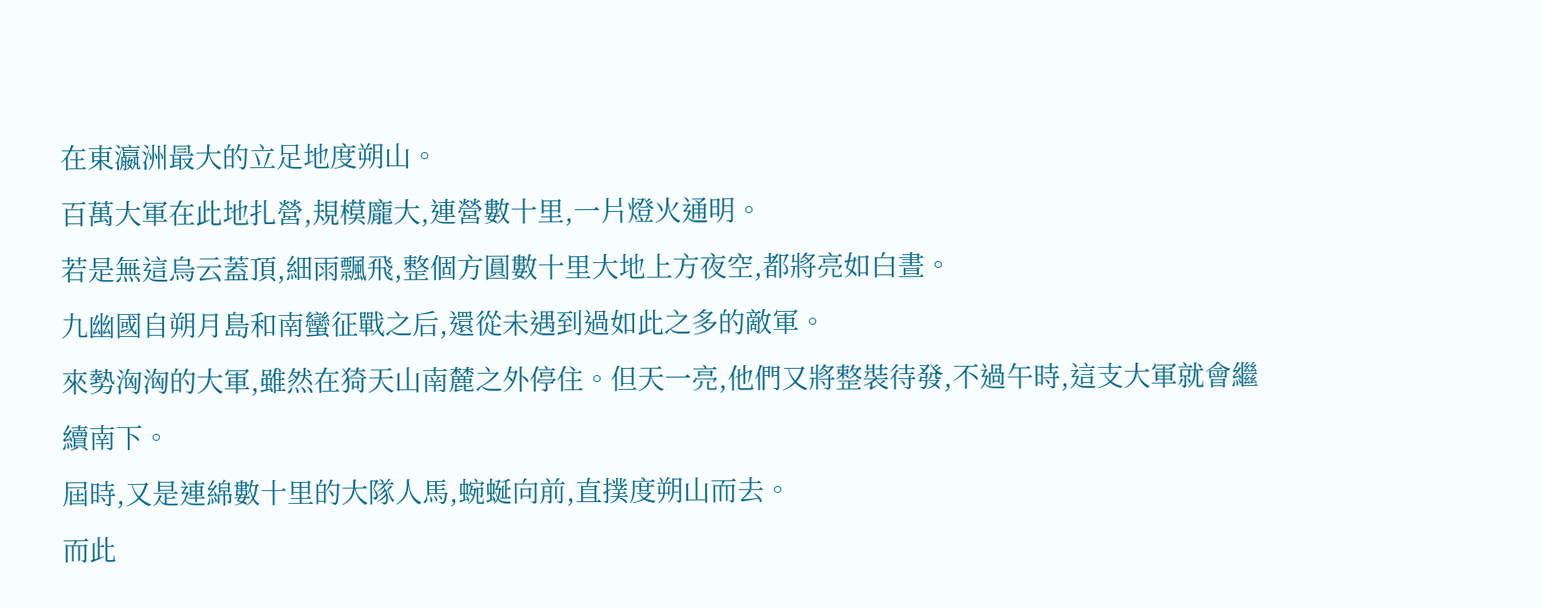在東瀛洲最大的立足地度朔山。
百萬大軍在此地扎營,規模龐大,連營數十里,一片燈火通明。
若是無這烏云蓋頂,細雨飄飛,整個方圓數十里大地上方夜空,都將亮如白晝。
九幽國自朔月島和南蠻征戰之后,還從未遇到過如此之多的敵軍。
來勢洶洶的大軍,雖然在猗天山南麓之外停住。但天一亮,他們又將整裝待發,不過午時,這支大軍就會繼續南下。
屆時,又是連綿數十里的大隊人馬,蜿蜒向前,直撲度朔山而去。
而此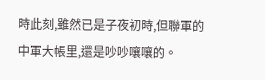時此刻,雖然已是子夜初時,但聯軍的中軍大帳里,還是吵吵嚷嚷的。